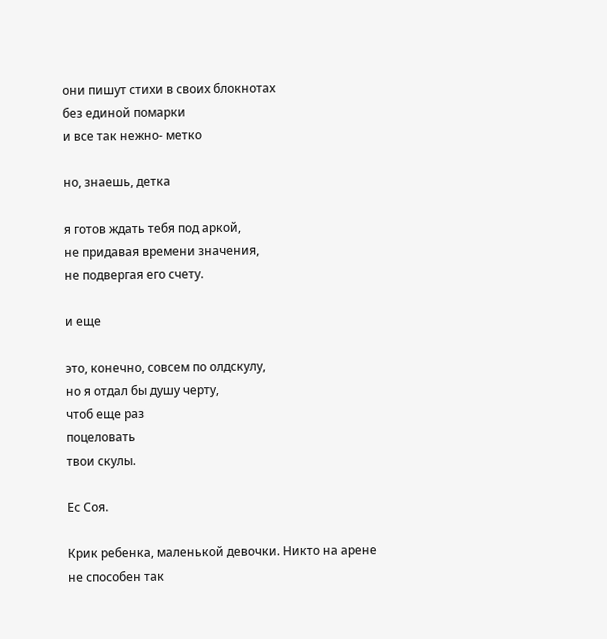они пишут стихи в своих блокнотах
без единой помарки
и все так нежно- метко

но, знаешь, детка

я готов ждать тебя под аркой,
не придавая времени значения,
не подвергая его счету.

и еще

это, конечно, совсем по олдскулу,
но я отдал бы душу черту,
чтоб еще раз
поцеловать
твои скулы.

Ес Соя.

Крик ребенка, маленькой девочки. Никто на арене не способен так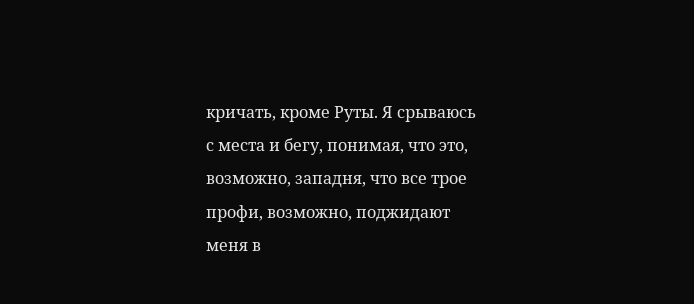кричать, кроме Руты. Я срываюсь с места и бегу, понимая, что это, возможно, западня, что все трое профи, возможно, поджидают меня в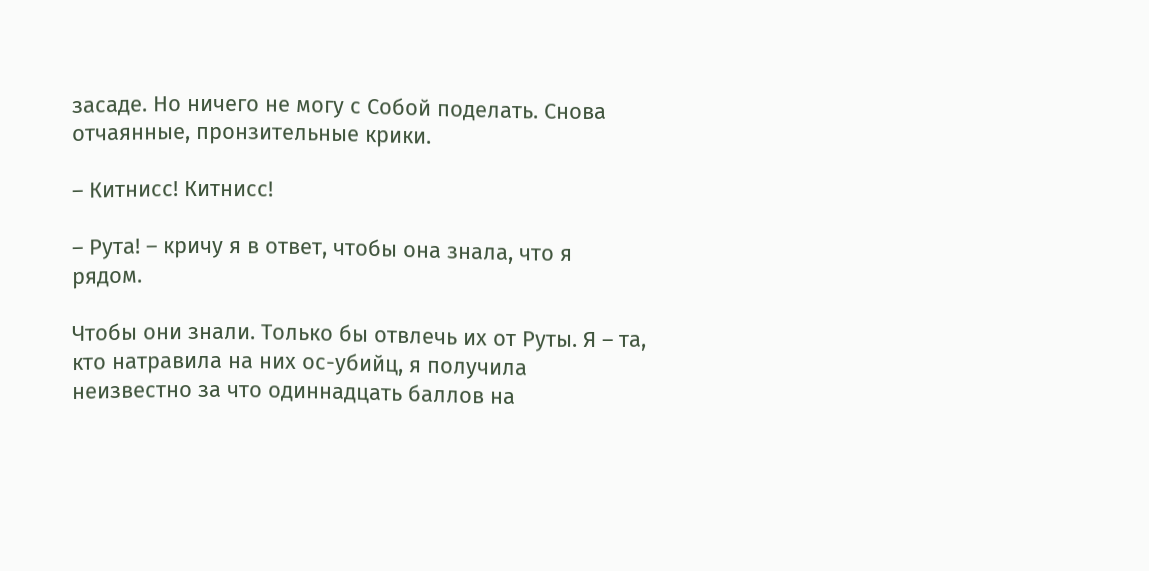засаде. Но ничего не могу с Собой поделать. Снова отчаянные, пронзительные крики.

– Китнисс! Китнисс!

– Рута! – кричу я в ответ, чтобы она знала, что я рядом.

Чтобы они знали. Только бы отвлечь их от Руты. Я – та, кто натравила на них ос-убийц, я получила неизвестно за что одиннадцать баллов на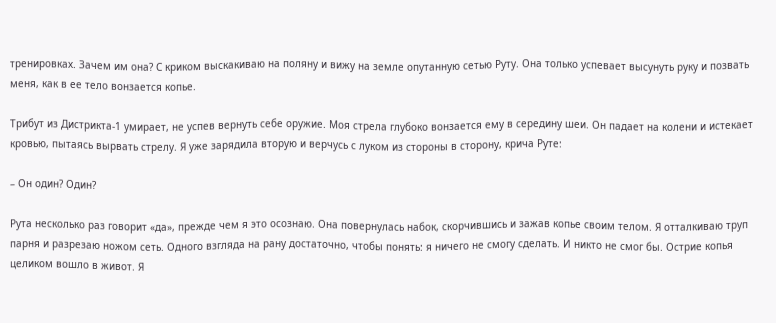тренировках. Зачем им она? С криком выскакиваю на поляну и вижу на земле опутанную сетью Руту. Она только успевает высунуть руку и позвать меня, как в ее тело вонзается копье.

Трибут из Дистрикта-1 умирает, не успев вернуть себе оружие. Моя стрела глубоко вонзается ему в середину шеи. Он падает на колени и истекает кровью, пытаясь вырвать стрелу. Я уже зарядила вторую и верчусь с луком из стороны в сторону, крича Руте:

– Он один? Один?

Рута несколько раз говорит «да», прежде чем я это осознаю. Она повернулась набок, скорчившись и зажав копье своим телом. Я отталкиваю труп парня и разрезаю ножом сеть. Одного взгляда на рану достаточно, чтобы понять: я ничего не смогу сделать. И никто не смог бы. Острие копья целиком вошло в живот. Я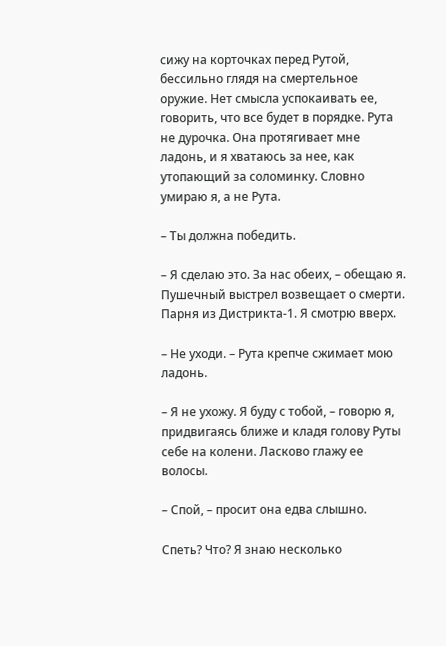сижу на корточках перед Рутой, бессильно глядя на смертельное оружие. Нет смысла успокаивать ее, говорить, что все будет в порядке. Рута не дурочка. Она протягивает мне ладонь, и я хватаюсь за нее, как утопающий за соломинку. Словно умираю я, а не Рута.

– Ты должна победить.

– Я сделаю это. За нас обеих, – обещаю я. Пушечный выстрел возвещает о смерти. Парня из Дистрикта-1. Я смотрю вверх.

– Не уходи. – Рута крепче сжимает мою ладонь.

– Я не ухожу. Я буду с тобой, – говорю я, придвигаясь ближе и кладя голову Руты себе на колени. Ласково глажу ее волосы.

– Спой, – просит она едва слышно.

Спеть? Что? Я знаю несколько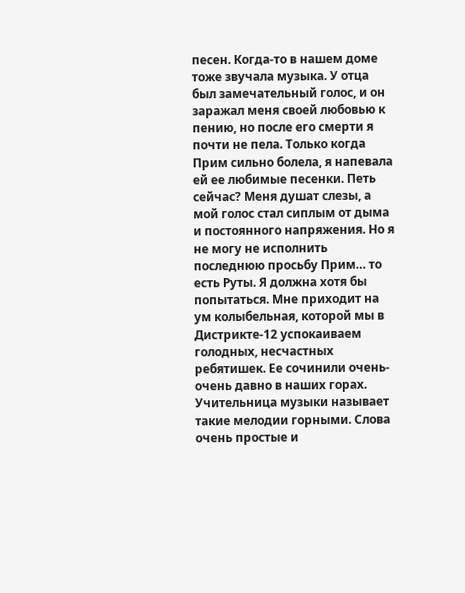песен. Когда-то в нашем доме тоже звучала музыка. У отца был замечательный голос, и он заражал меня своей любовью к пению, но после его смерти я почти не пела. Только когда Прим сильно болела, я напевала ей ее любимые песенки. Петь сейчас? Меня душат слезы, а мой голос стал сиплым от дыма и постоянного напряжения. Но я не могу не исполнить последнюю просьбу Прим… то есть Руты. Я должна хотя бы попытаться. Мне приходит на ум колыбельная, которой мы в Дистрикте-12 успокаиваем голодных, несчастных ребятишек. Ее сочинили очень-очень давно в наших горах. Учительница музыки называет такие мелодии горными. Слова очень простые и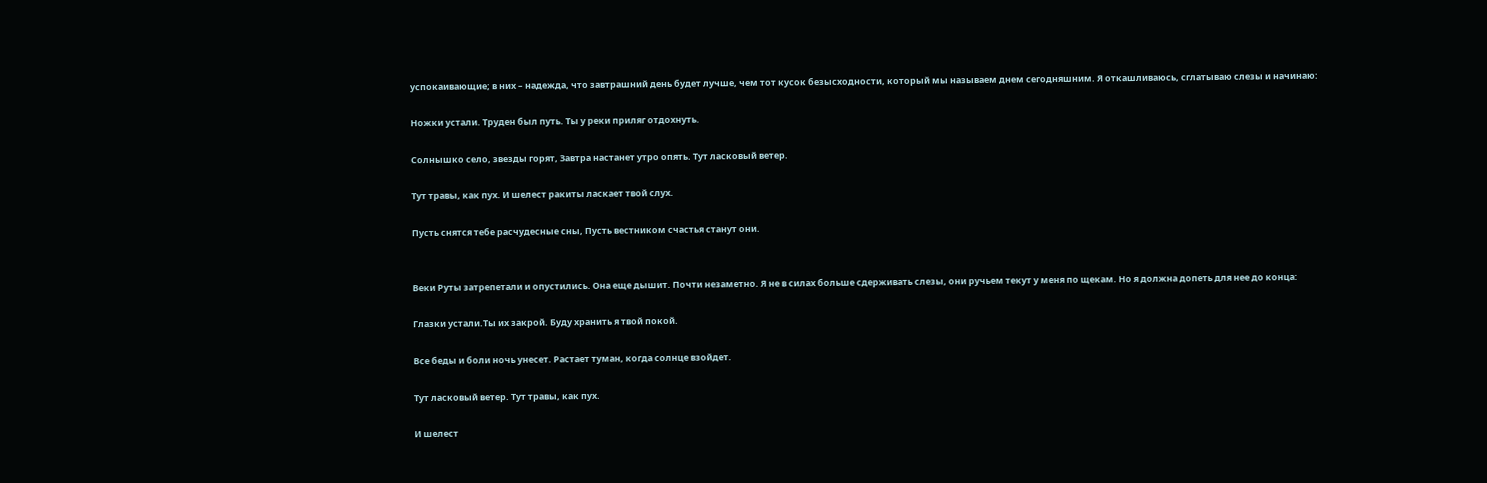успокаивающие; в них – надежда, что завтрашний день будет лучше, чем тот кусок безысходности, который мы называем днем сегодняшним. Я откашливаюсь, сглатываю слезы и начинаю:

Ножки устали. Труден был путь. Ты у реки приляг отдохнуть.

Солнышко село, звезды горят, Завтра настанет утро опять. Тут ласковый ветер.

Тут травы, как пух. И шелест ракиты ласкает твой слух.

Пусть снятся тебе расчудесные сны, Пусть вестником счастья станут они.


Веки Руты затрепетали и опустились. Она еще дышит. Почти незаметно. Я не в силах больше сдерживать слезы, они ручьем текут у меня по щекам. Но я должна допеть для нее до конца:

Глазки устали.Ты их закрой. Буду хранить я твой покой.

Все беды и боли ночь унесет. Растает туман, когда солнце взойдет.

Тут ласковый ветер. Тут травы, как пух.

И шелест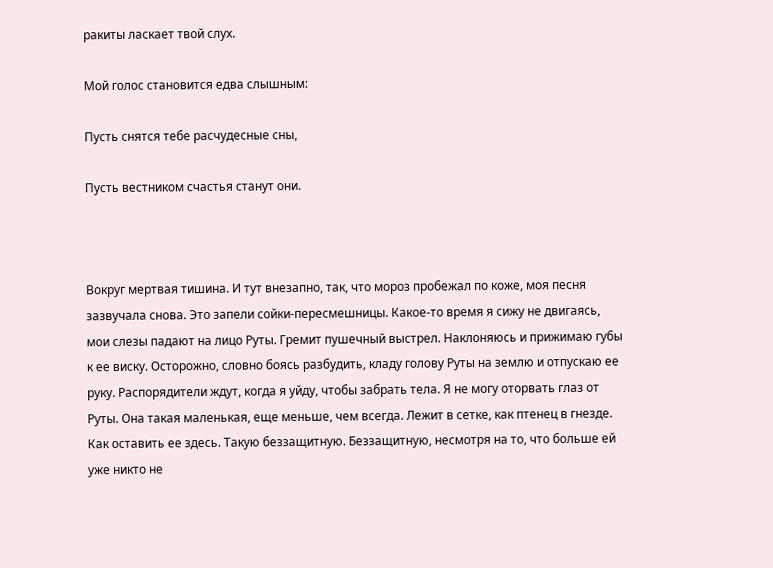ракиты ласкает твой слух.

Мой голос становится едва слышным:

Пусть снятся тебе расчудесные сны,

Пусть вестником счастья станут они.



Вокруг мертвая тишина. И тут внезапно, так, что мороз пробежал по коже, моя песня зазвучала снова. Это запели сойки-пересмешницы. Какое-то время я сижу не двигаясь, мои слезы падают на лицо Руты. Гремит пушечный выстрел. Наклоняюсь и прижимаю губы к ее виску. Осторожно, словно боясь разбудить, кладу голову Руты на землю и отпускаю ее руку. Распорядители ждут, когда я уйду, чтобы забрать тела. Я не могу оторвать глаз от Руты. Она такая маленькая, еще меньше, чем всегда. Лежит в сетке, как птенец в гнезде. Как оставить ее здесь. Такую беззащитную. Беззащитную, несмотря на то, что больше ей уже никто не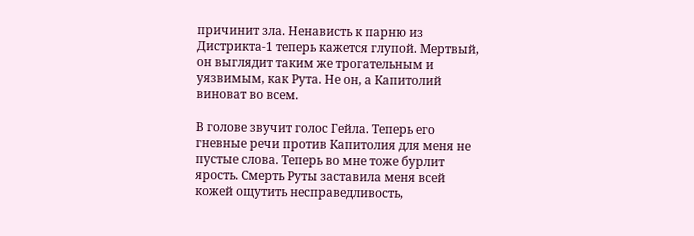причинит зла. Ненависть к парню из Дистрикта-1 теперь кажется глупой. Мертвый, он выглядит таким же трогательным и уязвимым, как Рута. Не он, а Капитолий виноват во всем.

В голове звучит голос Гейла. Теперь его гневные речи против Капитолия для меня не пустые слова. Теперь во мне тоже бурлит ярость. Смерть Руты заставила меня всей кожей ощутить несправедливость,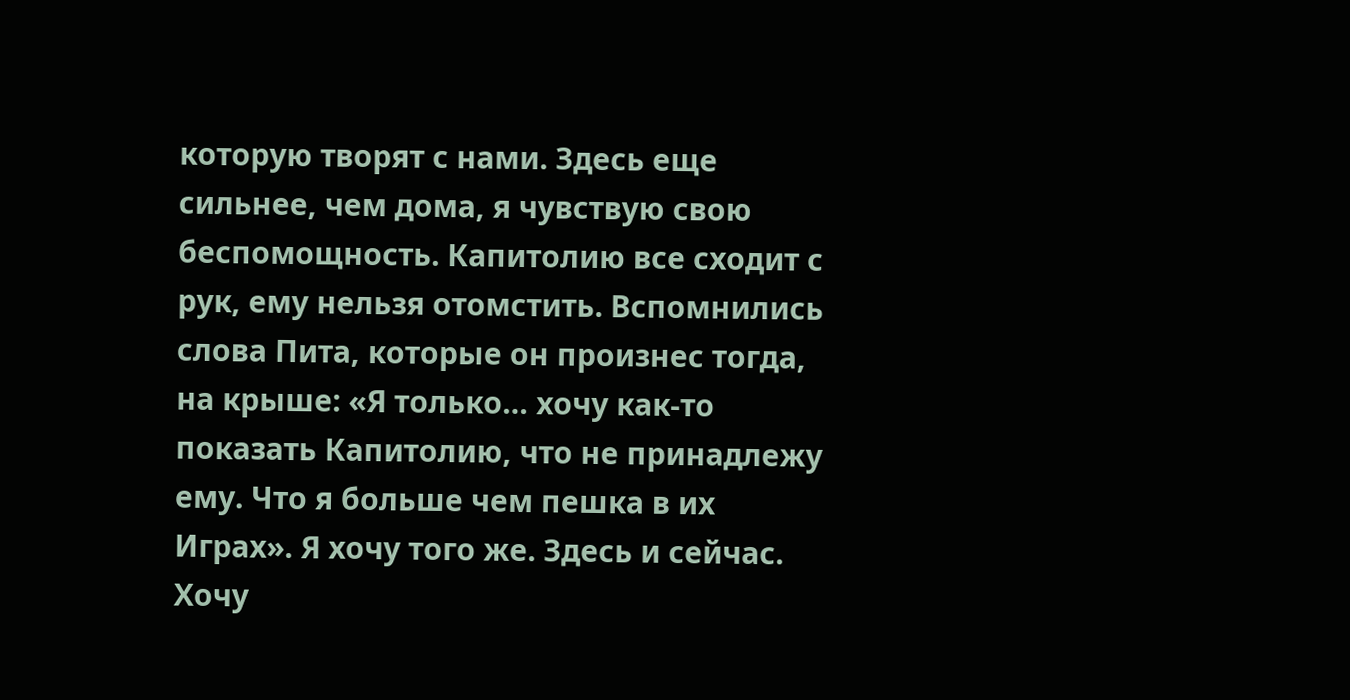которую творят с нами. Здесь еще сильнее, чем дома, я чувствую свою беспомощность. Капитолию все сходит с рук, ему нельзя отомстить. Вспомнились слова Пита, которые он произнес тогда, на крыше: «Я только… хочу как-то показать Капитолию, что не принадлежу ему. Что я больше чем пешка в их Играх». Я хочу того же. Здесь и сейчас. Хочу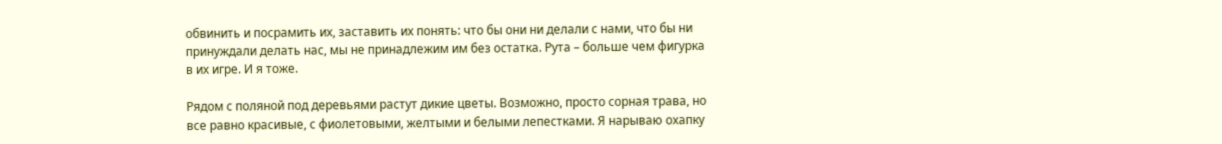обвинить и посрамить их, заставить их понять: что бы они ни делали с нами, что бы ни принуждали делать нас, мы не принадлежим им без остатка. Рута – больше чем фигурка в их игре. И я тоже.

Рядом с поляной под деревьями растут дикие цветы. Возможно, просто сорная трава, но все равно красивые, с фиолетовыми, желтыми и белыми лепестками. Я нарываю охапку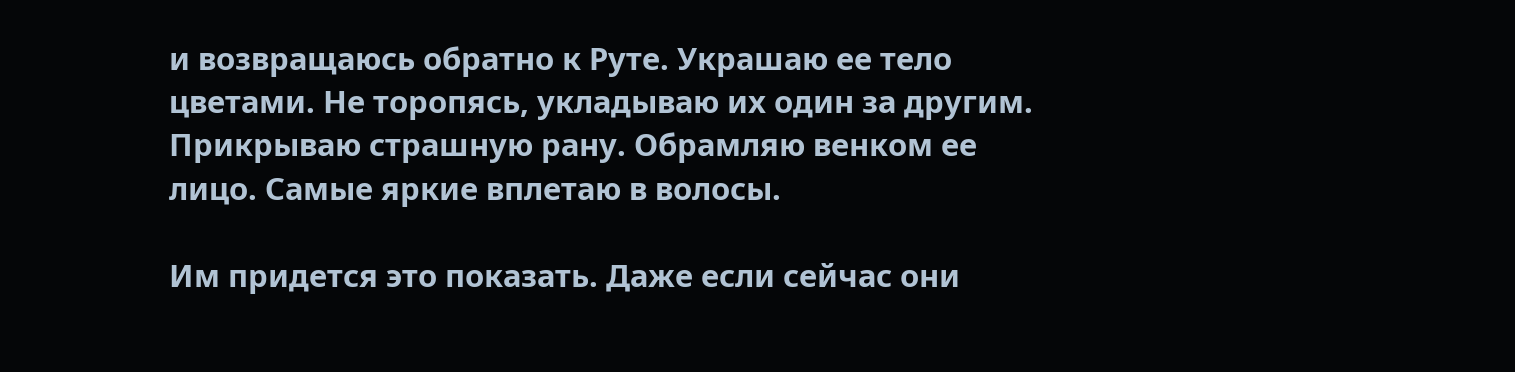и возвращаюсь обратно к Руте. Украшаю ее тело цветами. Не торопясь, укладываю их один за другим. Прикрываю страшную рану. Обрамляю венком ее лицо. Самые яркие вплетаю в волосы.

Им придется это показать. Даже если сейчас они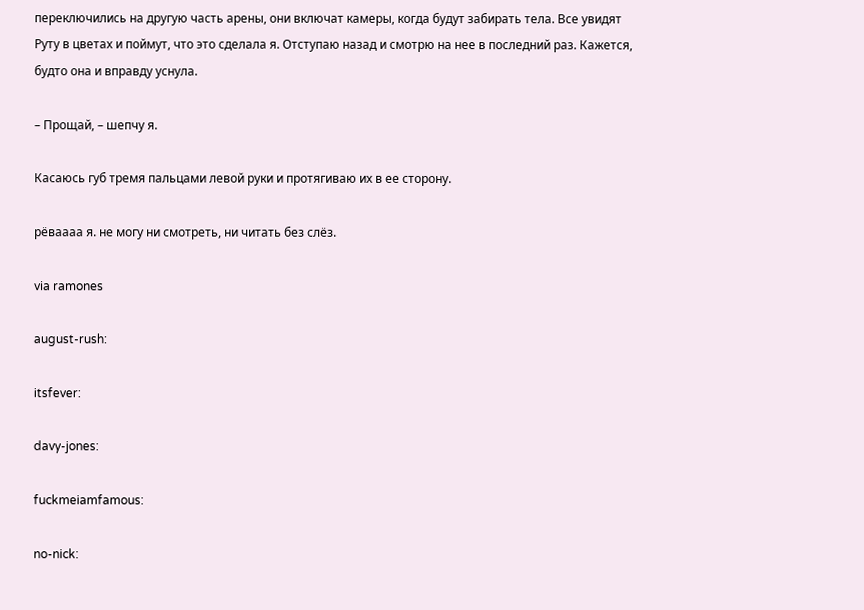переключились на другую часть арены, они включат камеры, когда будут забирать тела. Все увидят Руту в цветах и поймут, что это сделала я. Отступаю назад и смотрю на нее в последний раз. Кажется, будто она и вправду уснула.

– Прощай, – шепчу я.

Касаюсь губ тремя пальцами левой руки и протягиваю их в ее сторону.

рёваааа я. не могу ни смотреть, ни читать без слёз.

via ramones

august-rush:

itsfever:

davy-jones:

fuckmeiamfamous:

no-nick: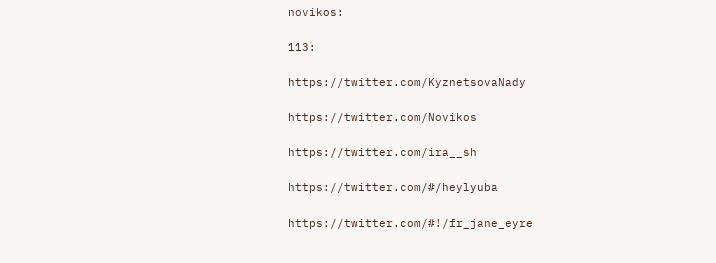novikos:

113:

https://twitter.com/KyznetsovaNady

https://twitter.com/Novikos

https://twitter.com/ira__sh

https://twitter.com/#/heylyuba

https://twitter.com/#!/fr_jane_eyre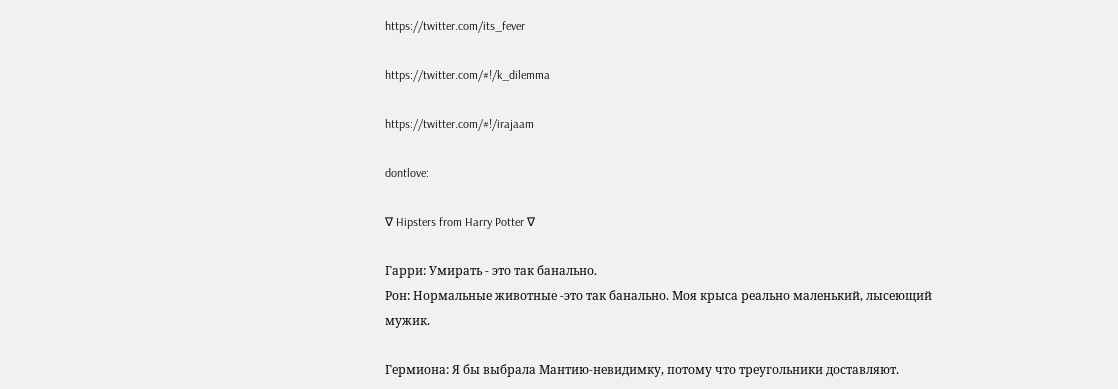https://twitter.com/its_fever

https://twitter.com/#!/k_dilemma

https://twitter.com/#!/irajaam

dontlove:

∇ Hipsters from Harry Potter ∇

Гарри: Умирать - это так банально.
Рон: Нормальные животные -это так банально. Моя крыса реально маленький, лысеющий мужик.

Гермиона: Я бы выбрала Мантию-невидимку, потому что треугольники доставляют.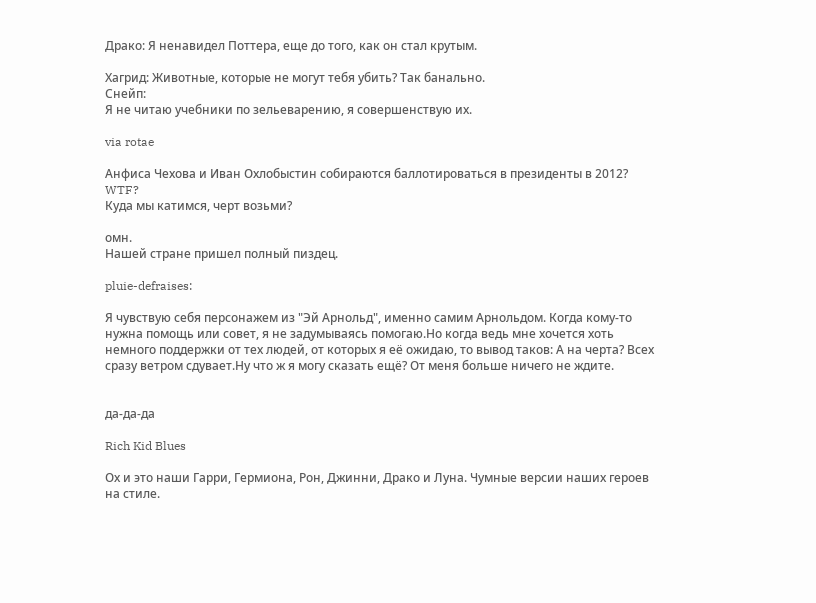Драко: Я ненавидел Поттера, еще до того, как он стал крутым.

Хагрид: Животные, которые не могут тебя убить? Так банально.
Снейп:
Я не читаю учебники по зельеварению, я совершенствую их.

via rotae

Анфиса Чехова и Иван Охлобыстин собираются баллотироваться в президенты в 2012?
WTF?
Куда мы катимся, черт возьми?

омн.
Нашей стране пришел полный пиздец.

pluie-defraises:

Я чувствую себя персонажем из "Эй Арнольд", именно самим Арнольдом. Когда кому-то нужна помощь или совет, я не задумываясь помогаю.Но когда ведь мне хочется хоть немного поддержки от тех людей, от которых я её ожидаю, то вывод таков: А на черта? Всех сразу ветром сдувает.Ну что ж я могу сказать ещё? От меня больше ничего не ждите.


да-да-да

Rich Kid Blues

Ох и это наши Гарри, Гермиона, Рон, Джинни, Драко и Луна. Чумные версии наших героев на стиле.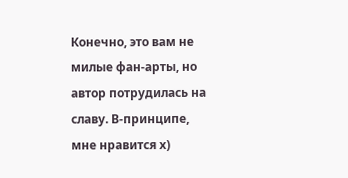Конечно, это вам не милые фан-арты, но автор потрудилась на славу. В-принципе, мне нравится х)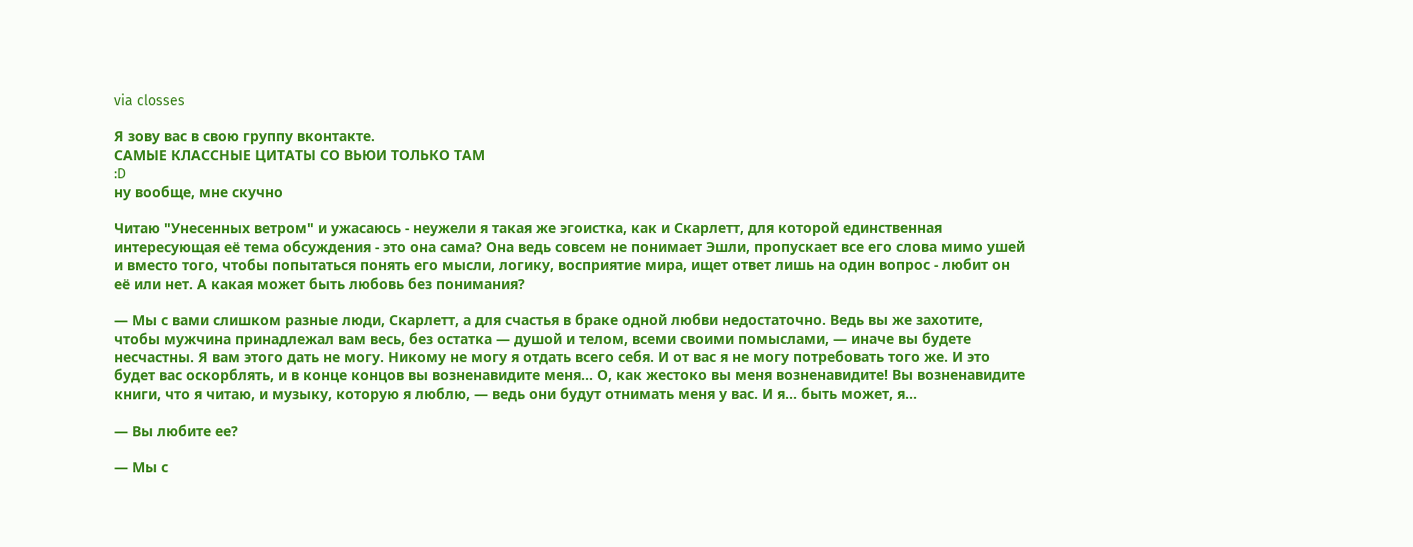via closses

Я зову вас в свою группу вконтакте.
САМЫЕ КЛАССНЫЕ ЦИТАТЫ СО ВЬЮИ ТОЛЬКО ТАМ
:D
ну вообще, мне скучно

Читаю "Унесенных ветром" и ужасаюсь - неужели я такая же эгоистка, как и Скарлетт, для которой единственная интересующая её тема обсуждения - это она сама? Она ведь совсем не понимает Эшли, пропускает все его слова мимо ушей и вместо того, чтобы попытаться понять его мысли, логику, восприятие мира, ищет ответ лишь на один вопрос - любит он её или нет. А какая может быть любовь без понимания?

— Мы с вами слишком разные люди, Скарлетт, а для счастья в браке одной любви недостаточно. Ведь вы же захотите, чтобы мужчина принадлежал вам весь, без остатка — душой и телом, всеми своими помыслами, — иначе вы будете несчастны. Я вам этого дать не могу. Никому не могу я отдать всего себя. И от вас я не могу потребовать того же. И это будет вас оскорблять, и в конце концов вы возненавидите меня… О, как жестоко вы меня возненавидите! Вы возненавидите книги, что я читаю, и музыку, которую я люблю, — ведь они будут отнимать меня у вас. И я… быть может, я…

— Вы любите ее?

— Мы с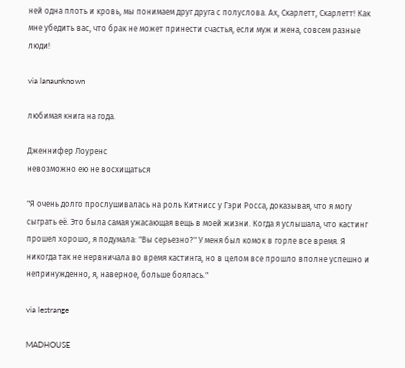ней одна плоть и кровь, мы понимаем друг друга с полуслова. Ах, Скарлетт, Скарлетт! Как мне убедить вас, что брак не может принести счастья, если муж и жена, совсем разные люди!

via lanaunknown

любимая книга на года.

Дженнифер Лоуренс
невозможно ею не восхищаться

"Я очень долго прослушивалась на роль Китнисс у Гэри Росса, доказывая, что я могу сыграть её. Это была самая ужасающая вещь в моей жизни. Когда я услышала, что кастинг прошел хорошо, я подумала: "Вы серьезно?" У меня был комок в горле все время. Я никогда так не нервничала во время кастинга, но в целом все прошло вполне успешно и непринужденно, я, наверное, больше боялась."

via lestrange

MADHOUSE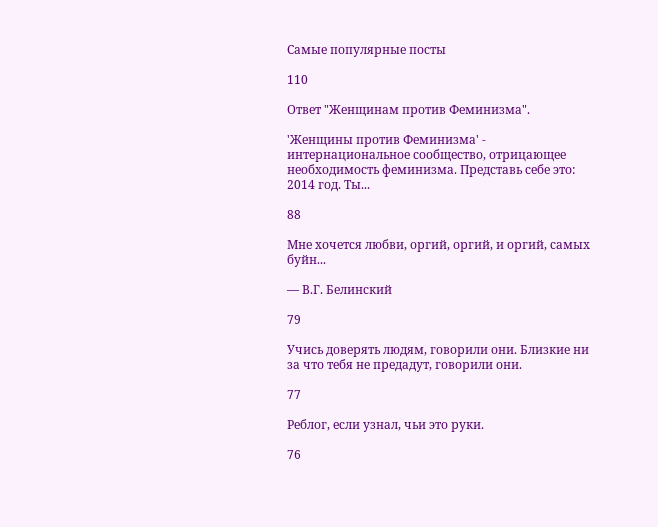Самые популярные посты

110

Ответ "Женщинам против Феминизма".

'Женщины против Феминизма' - интернациональное сообщество, отрицающее необходимость феминизма. Представь себе это: 2014 год. Ты...

88

Мне хочется любви, оргий, оргий, и оргий, самых буйн...

— В.Г. Белинский

79

Учись доверять людям, говорили они. Близкие ни за что тебя не предадут, говорили они.

77

Реблог, если узнал, чьи это руки.

76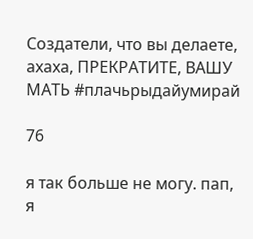Создатели, что вы делаете, ахаха, ПРЕКРАТИТЕ, ВАШУ МАТЬ #плачьрыдайумирай

76

я так больше не могу. пап, я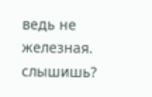ведь не железная. слышишь?